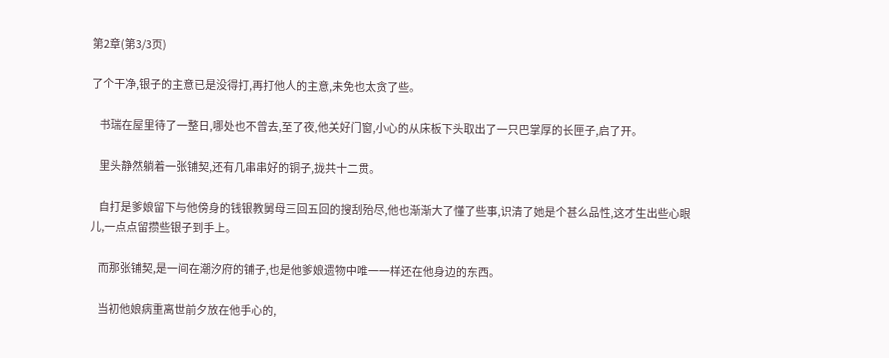第2章(第3/3页)

了个干净,银子的主意已是没得打,再打他人的主意,未免也太贪了些。

    书瑞在屋里待了一整日,哪处也不曾去,至了夜,他关好门窗,小心的从床板下头取出了一只巴掌厚的长匣子,启了开。

    里头静然躺着一张铺契,还有几串串好的铜子,拢共十二贯。

    自打是爹娘留下与他傍身的钱银教舅母三回五回的搜刮殆尽,他也渐渐大了懂了些事,识清了她是个甚么品性,这才生出些心眼儿,一点点留攒些银子到手上。

    而那张铺契,是一间在潮汐府的铺子,也是他爹娘遗物中唯一一样还在他身边的东西。

    当初他娘病重离世前夕放在他手心的,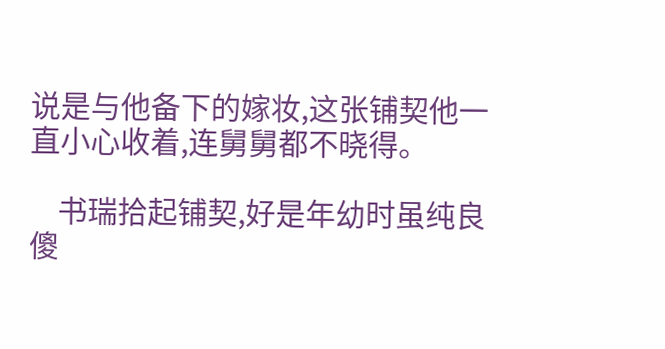说是与他备下的嫁妆,这张铺契他一直小心收着,连舅舅都不晓得。

    书瑞拾起铺契,好是年幼时虽纯良傻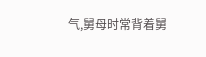气,舅母时常背着舅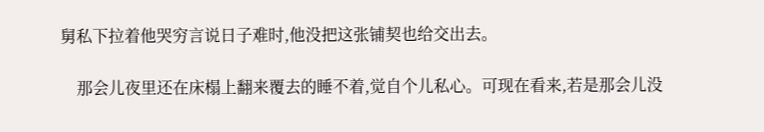舅私下拉着他哭穷言说日子难时,他没把这张铺契也给交出去。

    那会儿夜里还在床榻上翻来覆去的睡不着,觉自个儿私心。可现在看来,若是那会儿没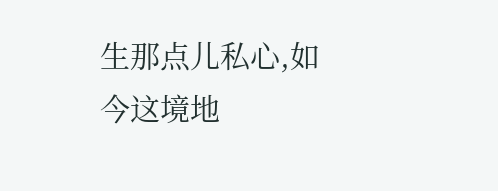生那点儿私心,如今这境地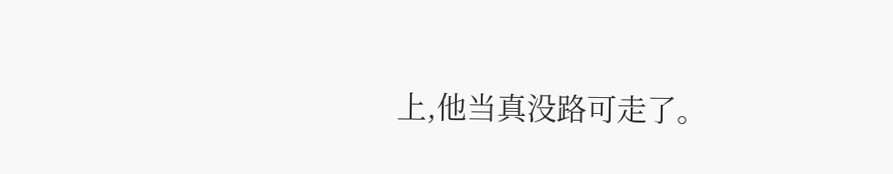上,他当真没路可走了。